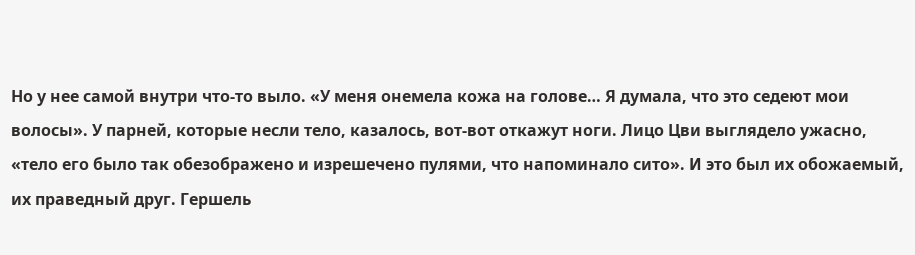Но у нее самой внутри что-то выло. «У меня онемела кожа на голове… Я думала, что это седеют мои волосы». У парней, которые несли тело, казалось, вот-вот откажут ноги. Лицо Цви выглядело ужасно, «тело его было так обезображено и изрешечено пулями, что напоминало сито». И это был их обожаемый, их праведный друг. Гершель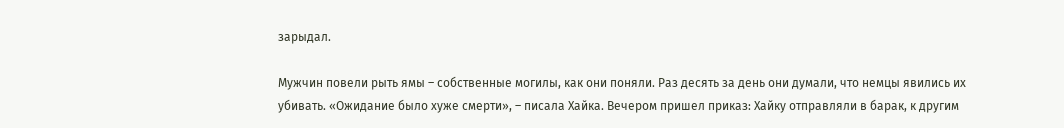зарыдал.

Мужчин повели рыть ямы – собственные могилы, как они поняли. Раз десять за день они думали, что немцы явились их убивать. «Ожидание было хуже смерти», – писала Хайка. Вечером пришел приказ: Хайку отправляли в барак, к другим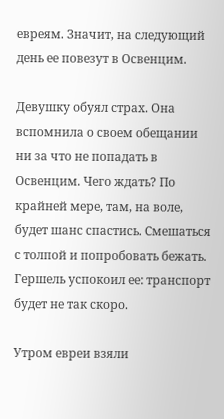евреям. Значит, на следующий день ее повезут в Освенцим.

Девушку обуял страх. Она вспомнила о своем обещании ни за что не попадать в Освенцим. Чего ждать? По крайней мере, там, на воле, будет шанс спастись. Смешаться с толпой и попробовать бежать. Гершель успокоил ее: транспорт будет не так скоро.

Утром евреи взяли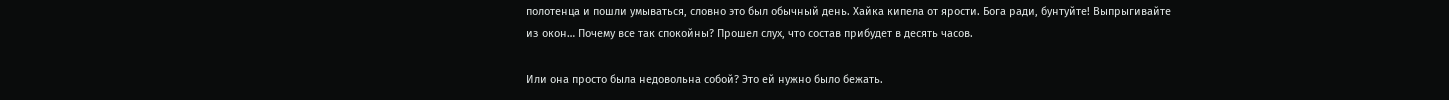полотенца и пошли умываться, словно это был обычный день. Хайка кипела от ярости. Бога ради, бунтуйте! Выпрыгивайте из окон… Почему все так спокойны? Прошел слух, что состав прибудет в десять часов.

Или она просто была недовольна собой? Это ей нужно было бежать.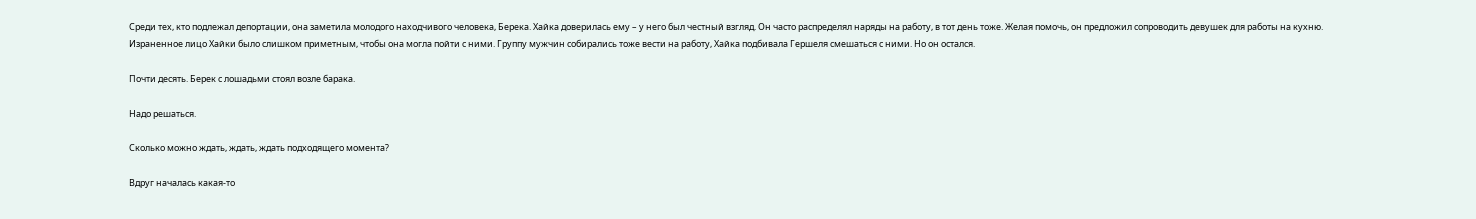Среди тех, кто подлежал депортации, она заметила молодого находчивого человека, Берека. Хайка доверилась ему – у него был честный взгляд. Он часто распределял наряды на работу, в тот день тоже. Желая помочь, он предложил сопроводить девушек для работы на кухню. Израненное лицо Хайки было слишком приметным, чтобы она могла пойти с ними. Группу мужчин собирались тоже вести на работу, Хайка подбивала Гершеля смешаться с ними. Но он остался.

Почти десять. Берек с лошадьми стоял возле барака.

Надо решаться.

Сколько можно ждать, ждать, ждать подходящего момента?

Вдруг началась какая-то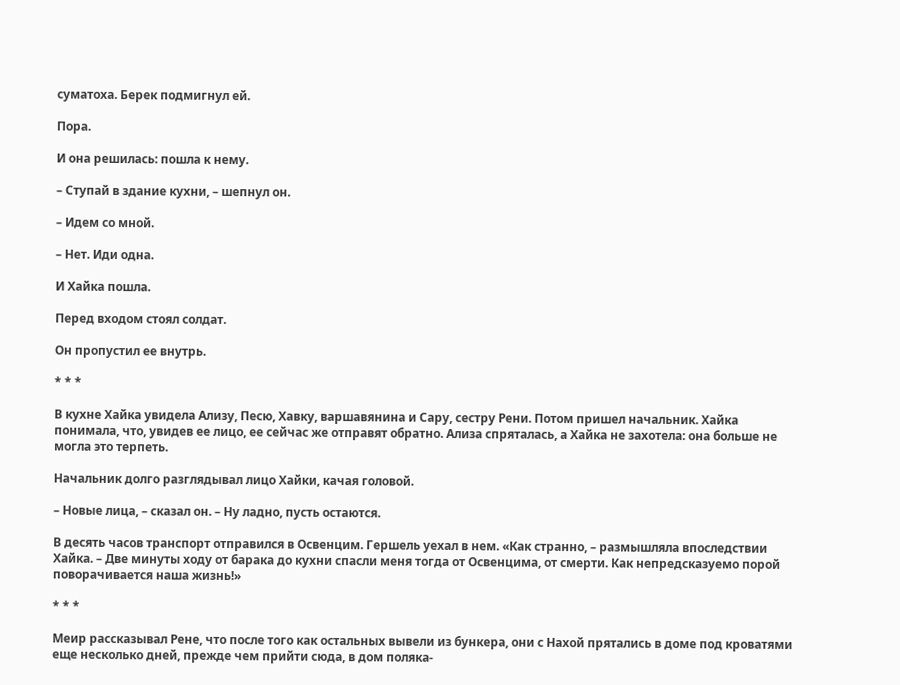суматоха. Берек подмигнул ей.

Пора.

И она решилась: пошла к нему.

– Ступай в здание кухни, – шепнул он.

– Идем со мной.

– Нет. Иди одна.

И Хайка пошла.

Перед входом стоял солдат.

Он пропустил ее внутрь.

* * *

В кухне Хайка увидела Ализу, Песю, Хавку, варшавянина и Сару, сестру Рени. Потом пришел начальник. Хайка понимала, что, увидев ее лицо, ее сейчас же отправят обратно. Ализа спряталась, а Хайка не захотела: она больше не могла это терпеть.

Начальник долго разглядывал лицо Хайки, качая головой.

– Новые лица, – сказал он. – Ну ладно, пусть остаются.

В десять часов транспорт отправился в Освенцим. Гершель уехал в нем. «Как странно, – размышляла впоследствии Хайка. – Две минуты ходу от барака до кухни спасли меня тогда от Освенцима, от смерти. Как непредсказуемо порой поворачивается наша жизнь!»

* * *

Меир рассказывал Рене, что после того как остальных вывели из бункера, они с Нахой прятались в доме под кроватями еще несколько дней, прежде чем прийти сюда, в дом поляка-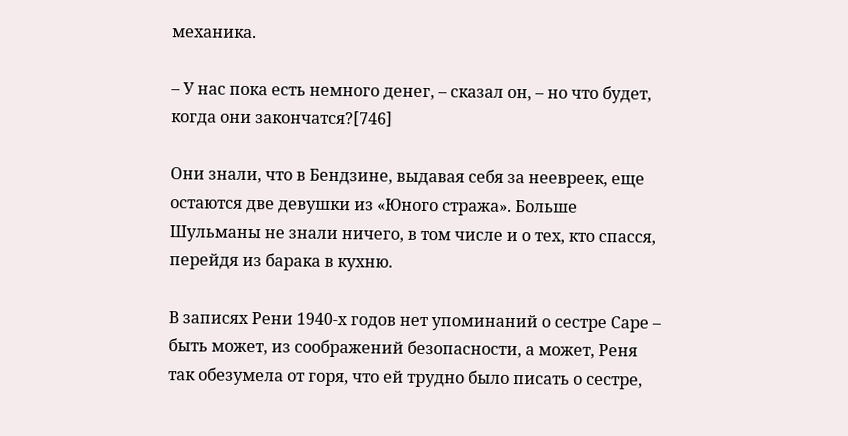механика.

– У нас пока есть немного денег, – сказал он, – но что будет, когда они закончатся?[746]

Они знали, что в Бендзине, выдавая себя за неевреек, еще остаются две девушки из «Юного стража». Больше Шульманы не знали ничего, в том числе и о тех, кто спасся, перейдя из барака в кухню.

В записях Рени 1940-х годов нет упоминаний о сестре Саре – быть может, из соображений безопасности, а может, Реня так обезумела от горя, что ей трудно было писать о сестре,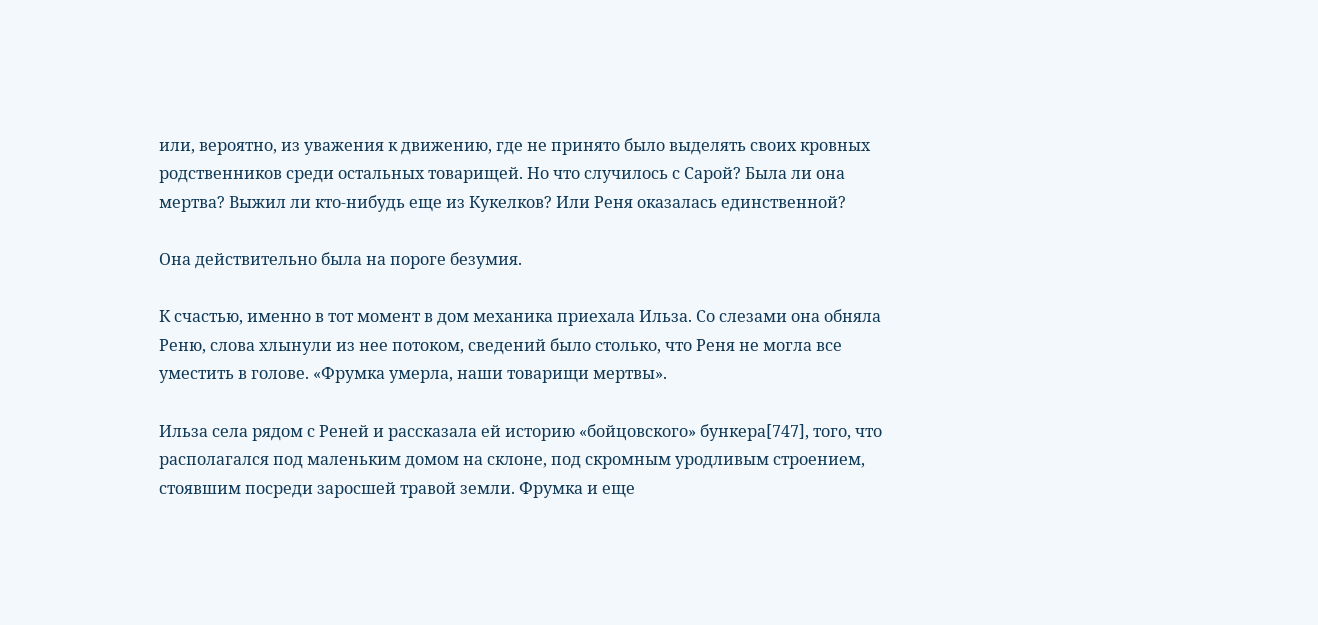или, вероятно, из уважения к движению, где не принято было выделять своих кровных родственников среди остальных товарищей. Но что случилось с Сарой? Была ли она мертва? Выжил ли кто-нибудь еще из Кукелков? Или Реня оказалась единственной?

Она действительно была на пороге безумия.

К счастью, именно в тот момент в дом механика приехала Ильза. Со слезами она обняла Реню, слова хлынули из нее потоком, сведений было столько, что Реня не могла все уместить в голове. «Фрумка умерла, наши товарищи мертвы».

Ильза села рядом с Реней и рассказала ей историю «бойцовского» бункера[747], того, что располагался под маленьким домом на склоне, под скромным уродливым строением, стоявшим посреди заросшей травой земли. Фрумка и еще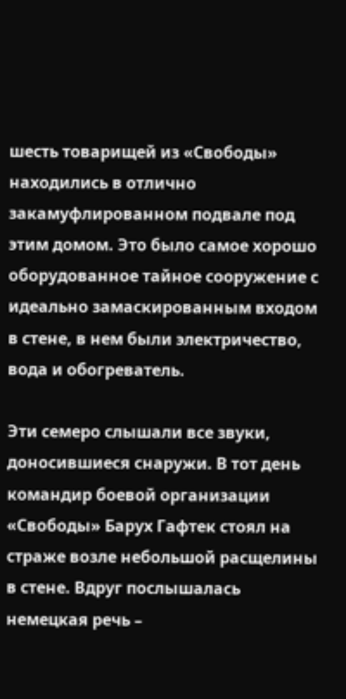шесть товарищей из «Свободы» находились в отлично закамуфлированном подвале под этим домом. Это было самое хорошо оборудованное тайное сооружение с идеально замаскированным входом в стене, в нем были электричество, вода и обогреватель.

Эти семеро слышали все звуки, доносившиеся снаружи. В тот день командир боевой организации «Свободы» Барух Гафтек стоял на страже возле небольшой расщелины в стене. Вдруг послышалась немецкая речь –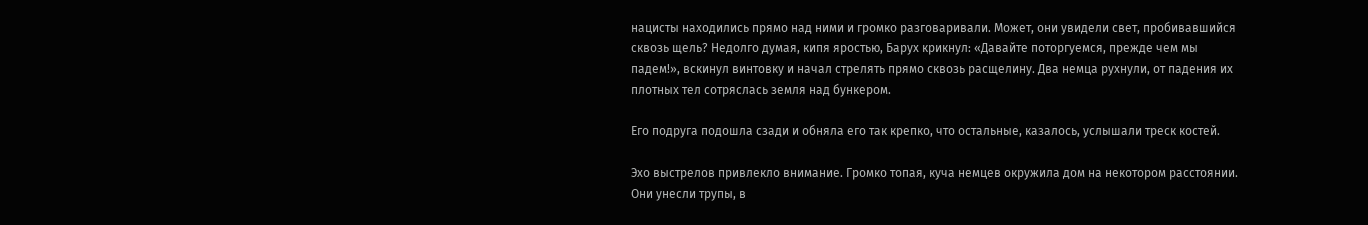нацисты находились прямо над ними и громко разговаривали. Может, они увидели свет, пробивавшийся сквозь щель? Недолго думая, кипя яростью, Барух крикнул: «Давайте поторгуемся, прежде чем мы падем!», вскинул винтовку и начал стрелять прямо сквозь расщелину. Два немца рухнули, от падения их плотных тел сотряслась земля над бункером.

Его подруга подошла сзади и обняла его так крепко, что остальные, казалось, услышали треск костей.

Эхо выстрелов привлекло внимание. Громко топая, куча немцев окружила дом на некотором расстоянии. Они унесли трупы, в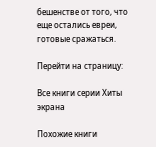бешенстве от того, что еще остались евреи, готовые сражаться.

Перейти на страницу:

Все книги серии Хиты экрана

Похожие книги